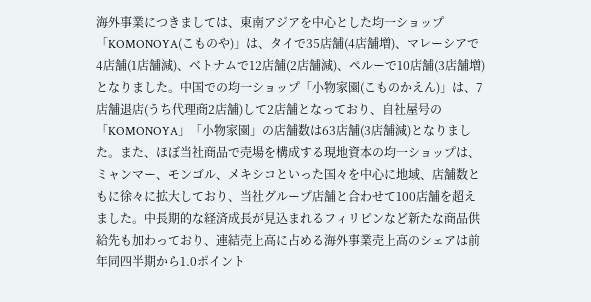海外事業につきましては、東南アジアを中心とした均一ショップ「KOMONOYA(こものや)」は、タイで35店舗(4店舗増)、マレーシアで4店舗(1店舗減)、ベトナムで12店舗(2店舗減)、ペルーで10店舗(3店舗増)となりました。中国での均一ショップ「小物家園(こものかえん)」は、7店舗退店(うち代理商2店舗)して2店舗となっており、自社屋号の「KOMONOYA」「小物家園」の店舗数は63店舗(3店舗減)となりました。また、ほぼ当社商品で売場を構成する現地資本の均一ショップは、ミャンマー、モンゴル、メキシコといった国々を中心に地域、店舗数ともに徐々に拡大しており、当社グループ店舗と合わせて100店舗を超えました。中長期的な経済成長が見込まれるフィリピンなど新たな商品供給先も加わっており、連結売上高に占める海外事業売上高のシェアは前年同四半期から1.0ポイント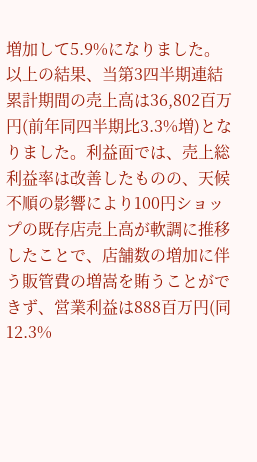増加して5.9%になりました。
以上の結果、当第3四半期連結累計期間の売上高は36,802百万円(前年同四半期比3.3%増)となりました。利益面では、売上総利益率は改善したものの、天候不順の影響により100円ショップの既存店売上高が軟調に推移したことで、店舗数の増加に伴う販管費の増嵩を賄うことができず、営業利益は888百万円(同12.3%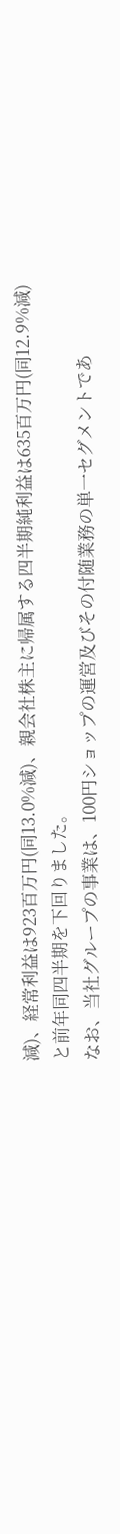減)、経常利益は923百万円(同13.0%減)、親会社株主に帰属する四半期純利益は635百万円(同12.9%減)と前年同四半期を下回りました。
なお、当社グループの事業は、100円ショップの運営及びその付随業務の単一セグメントであ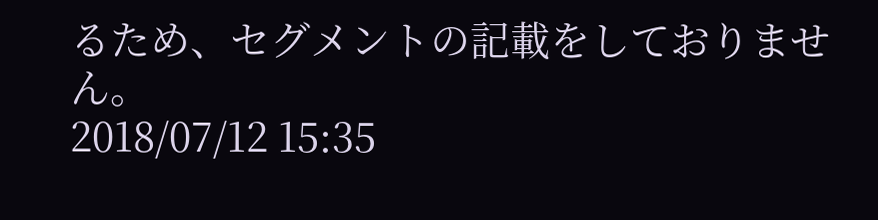るため、セグメントの記載をしておりません。
2018/07/12 15:35